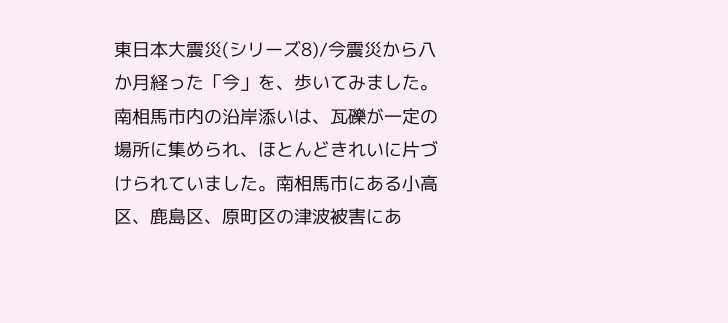東日本大震災(シリーズ8)/今震災から八か月経った「今」を、歩いてみました。南相馬市内の沿岸添いは、瓦礫が一定の場所に集められ、ほとんどきれいに片づけられていました。南相馬市にある小高区、鹿島区、原町区の津波被害にあ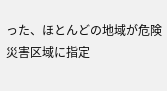った、ほとんどの地域が危険災害区域に指定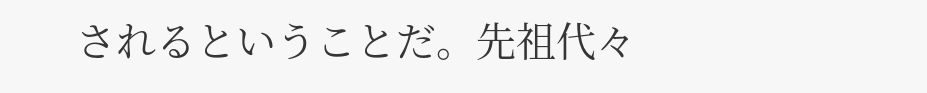されるということだ。先祖代々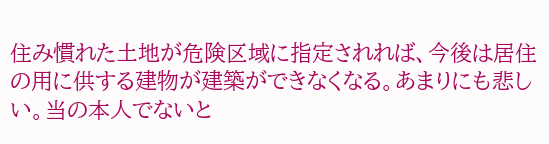住み慣れた土地が危険区域に指定されれば、今後は居住の用に供する建物が建築ができなくなる。あまりにも悲しい。当の本人でないと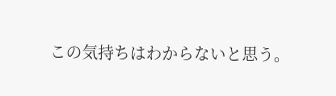この気持ちはわからないと思う。